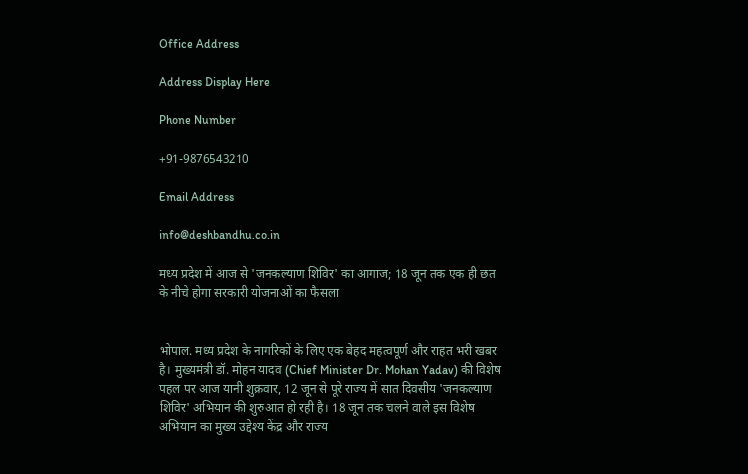Office Address

Address Display Here

Phone Number

+91-9876543210

Email Address

info@deshbandhu.co.in

मध्य प्रदेश में आज से 'जनकल्याण शिविर' का आगाज; 18 जून तक एक ही छत के नीचे होगा सरकारी योजनाओं का फैसला


भोपाल. मध्य प्रदेश के नागरिकों के लिए एक बेहद महत्वपूर्ण और राहत भरी खबर है। मुख्यमंत्री डॉ. मोहन यादव (Chief Minister Dr. Mohan Yadav) की विशेष पहल पर आज यानी शुक्रवार, 12 जून से पूरे राज्य में सात दिवसीय 'जनकल्याण शिविर' अभियान की शुरुआत हो रही है। 18 जून तक चलने वाले इस विशेष अभियान का मुख्य उद्देश्य केंद्र और राज्य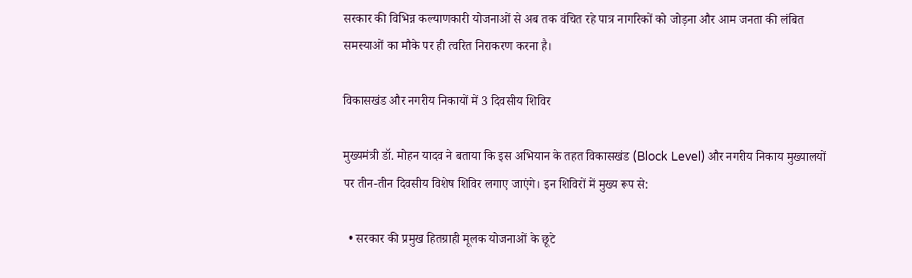सरकार की विभिन्न कल्याणकारी योजनाओं से अब तक वंचित रहे पात्र नागरिकों को जोड़ना और आम जनता की लंबित समस्याओं का मौके पर ही त्वरित निराकरण करना है।

विकासखंड और नगरीय निकायों में 3 दिवसीय शिविर

मुख्यमंत्री डॉ. मोहन यादव ने बताया कि इस अभियान के तहत विकासखंड (Block Level) और नगरीय निकाय मुख्यालयों पर तीन-तीन दिवसीय विशेष शिविर लगाए जाएंगे। इन शिविरों में मुख्य रूप से:

  • सरकार की प्रमुख हितग्राही मूलक योजनाओं के छूटे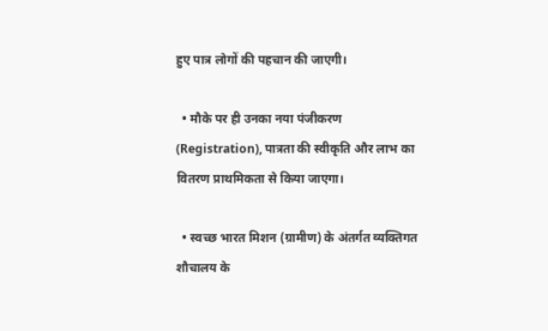हुए पात्र लोगों की पहचान की जाएगी।

  • मौके पर ही उनका नया पंजीकरण (Registration), पात्रता की स्वीकृति और लाभ का वितरण प्राथमिकता से किया जाएगा।

  • स्वच्छ भारत मिशन (ग्रामीण) के अंतर्गत व्यक्तिगत शौचालय के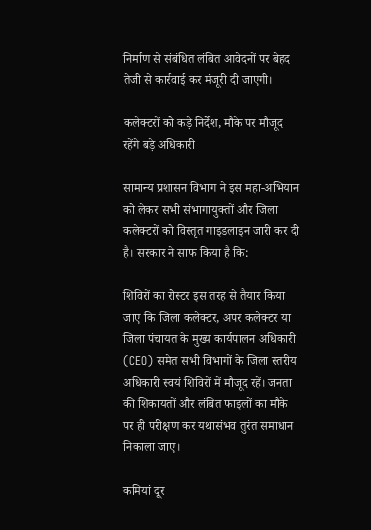निर्माण से संबंधित लंबित आवेदनों पर बेहद तेजी से कार्रवाई कर मंजूरी दी जाएगी।

कलेक्टरों को कड़े निर्देश, मौके पर मौजूद रहेंगे बड़े अधिकारी

सामान्य प्रशासन विभाग ने इस महा-अभियान को लेकर सभी संभागायुक्तों और जिला कलेक्टरों को विस्तृत गाइडलाइन जारी कर दी है। सरकार ने साफ किया है कि:

शिविरों का रोस्टर इस तरह से तैयार किया जाए कि जिला कलेक्टर, अपर कलेक्टर या जिला पंचायत के मुख्य कार्यपालन अधिकारी (CEO) समेत सभी विभागों के जिला स्तरीय अधिकारी स्वयं शिविरों में मौजूद रहें। जनता की शिकायतों और लंबित फाइलों का मौके पर ही परीक्षण कर यथासंभव तुरंत समाधान निकाला जाए।

कमियां दूर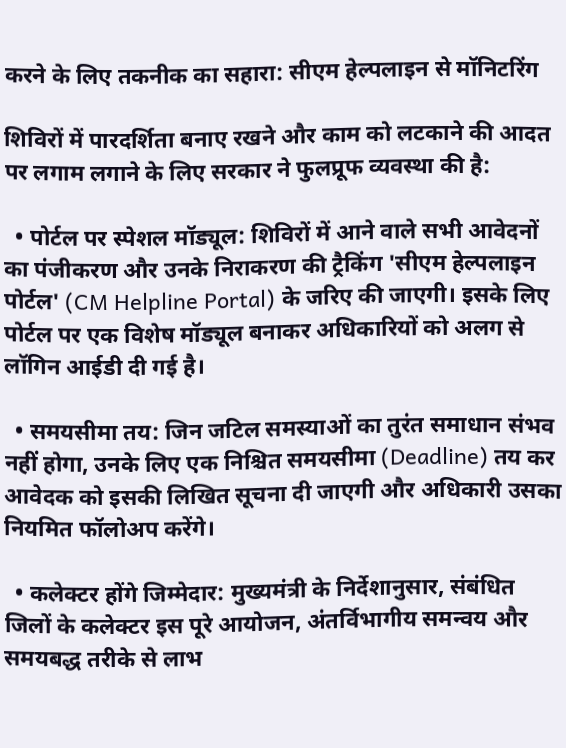करने के लिए तकनीक का सहारा: सीएम हेल्पलाइन से मॉनिटरिंग

शिविरों में पारदर्शिता बनाए रखने और काम को लटकाने की आदत पर लगाम लगाने के लिए सरकार ने फुलप्रूफ व्यवस्था की है:

  • पोर्टल पर स्पेशल मॉड्यूल: शिविरों में आने वाले सभी आवेदनों का पंजीकरण और उनके निराकरण की ट्रैकिंग 'सीएम हेल्पलाइन पोर्टल' (CM Helpline Portal) के जरिए की जाएगी। इसके लिए पोर्टल पर एक विशेष मॉड्यूल बनाकर अधिकारियों को अलग से लॉगिन आईडी दी गई है।

  • समयसीमा तय: जिन जटिल समस्याओं का तुरंत समाधान संभव नहीं होगा, उनके लिए एक निश्चित समयसीमा (Deadline) तय कर आवेदक को इसकी लिखित सूचना दी जाएगी और अधिकारी उसका नियमित फॉलोअप करेंगे।

  • कलेक्टर होंगे जिम्मेदार: मुख्यमंत्री के निर्देशानुसार, संबंधित जिलों के कलेक्टर इस पूरे आयोजन, अंतर्विभागीय समन्वय और समयबद्ध तरीके से लाभ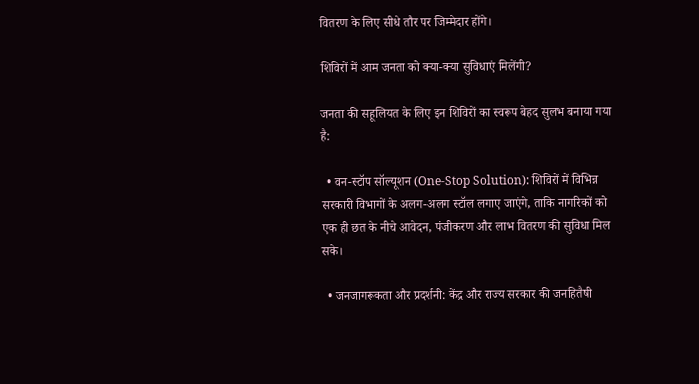वितरण के लिए सीधे तौर पर जिम्मेदार होंगे।

शिविरों में आम जनता को क्या-क्या सुविधाएं मिलेंगी?

जनता की सहूलियत के लिए इन शिविरों का स्वरूप बेहद सुलभ बनाया गया है:

  • वन-स्टॉप सॉल्यूशन (One-Stop Solution): शिविरों में विभिन्न सरकारी विभागों के अलग-अलग स्टॉल लगाए जाएंगे, ताकि नागरिकों को एक ही छत के नीचे आवेदन, पंजीकरण और लाभ वितरण की सुविधा मिल सके।

  • जनजागरूकता और प्रदर्शनी: केंद्र और राज्य सरकार की जनहितैषी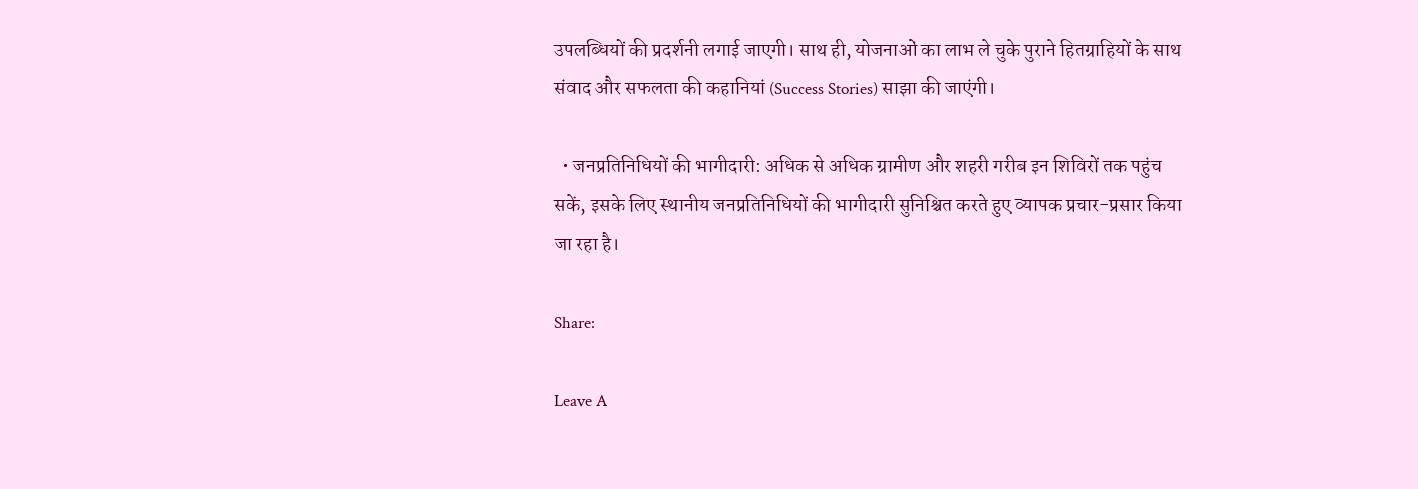उपलब्धियों की प्रदर्शनी लगाई जाएगी। साथ ही, योजनाओं का लाभ ले चुके पुराने हितग्राहियों के साथ संवाद और सफलता की कहानियां (Success Stories) साझा की जाएंगी।

  • जनप्रतिनिधियों की भागीदारी: अधिक से अधिक ग्रामीण और शहरी गरीब इन शिविरों तक पहुंच सकें, इसके लिए स्थानीय जनप्रतिनिधियों की भागीदारी सुनिश्चित करते हुए व्यापक प्रचार-प्रसार किया जा रहा है।

Share:

Leave A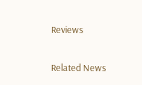Reviews

Related News